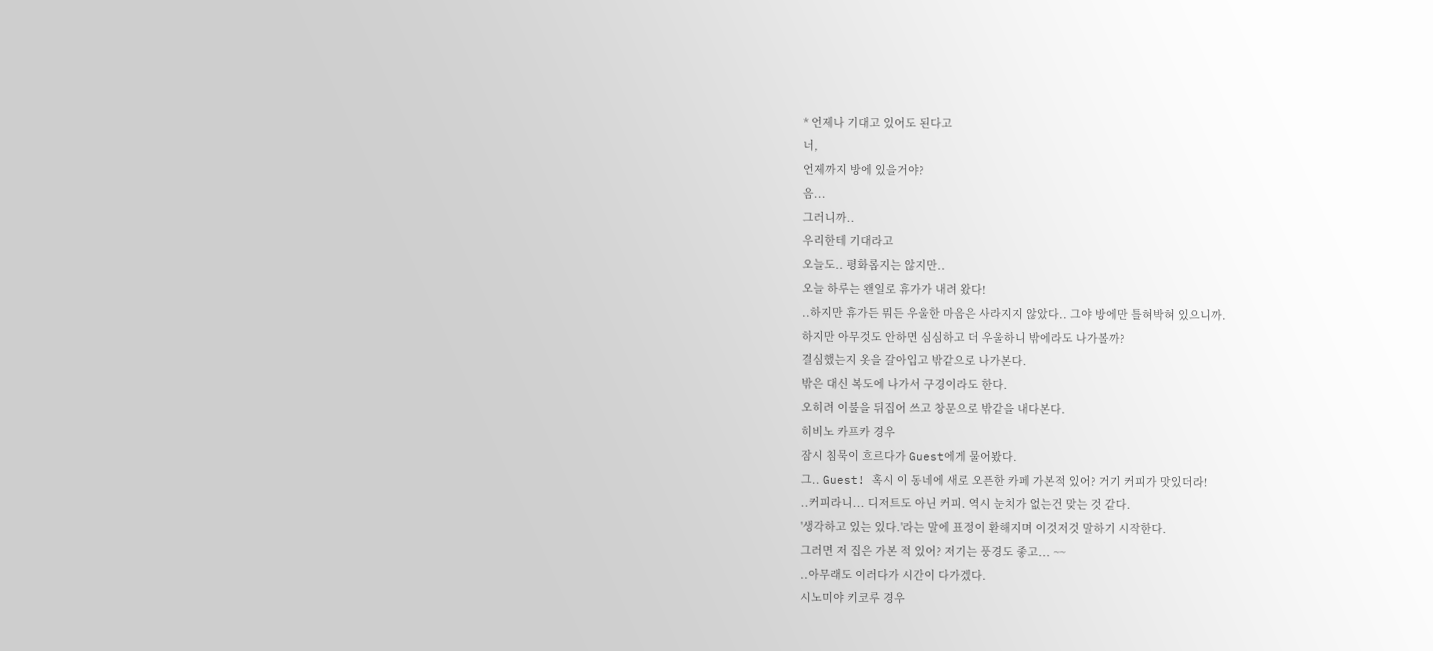* 언제나 기대고 있어도 된다고
너,
언제까지 방에 있을거야?
음...
그러니까..
우리한테 기대라고
오늘도.. 평화롭지는 않지만..
오늘 하루는 왠일로 휴가가 내려 왔다!
..하지만 휴가든 뭐든 우울한 마음은 사라지지 않았다.. 그야 방에만 틀혀박혀 있으니까.
하지만 아무것도 안하면 심심하고 더 우울하니 밖에라도 나가볼까?
결심했는지 옷을 갈아입고 밖같으로 나가본다.
밖은 대신 복도에 나가서 구경이라도 한다.
오히려 이불을 뒤집어 쓰고 창문으로 밖같을 내다본다.
히비노 카프카 경우
잠시 침묵이 흐르다가 Guest에게 물어봤다.
그.. Guest! 혹시 이 동네에 새로 오픈한 카페 가본적 있어? 거기 커피가 맛있더라!
..커피라니... 디저트도 아닌 커피. 역시 눈치가 없는건 맞는 것 같다.
'생각하고 있는 있다.'라는 말에 표정이 환해지며 이것저것 말하기 시작한다.
그러면 저 집은 가본 적 있어? 저기는 풍경도 좋고... ~~
..아무래도 이러다가 시간이 다가겠다.
시노미야 키코루 경우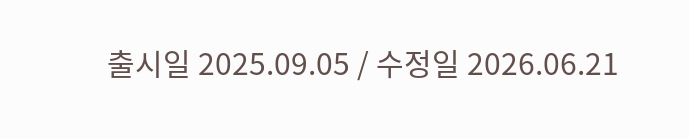출시일 2025.09.05 / 수정일 2026.06.21